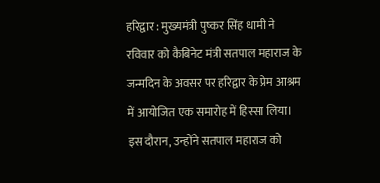हरिद्वार : मुख्यमंत्री पुष्कर सिंह धामी ने रविवार को कैबिनेट मंत्री सतपाल महाराज के जन्मदिन के अवसर पर हरिद्वार के प्रेम आश्रम में आयोजित एक समारोह में हिस्सा लिया। इस दौरान, उन्होंने सतपाल महाराज को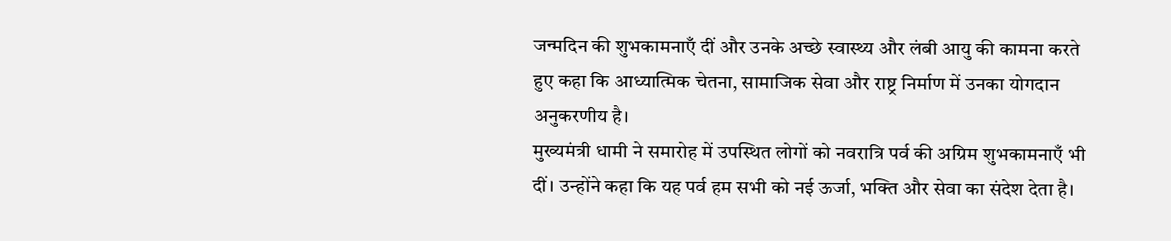जन्मदिन की शुभकामनाएँ दीं और उनके अच्छे स्वास्थ्य और लंबी आयु की कामना करते हुए कहा कि आध्यात्मिक चेतना, सामाजिक सेवा और राष्ट्र निर्माण में उनका योगदान अनुकरणीय है।
मुख्यमंत्री धामी ने समारोह में उपस्थित लोगों को नवरात्रि पर्व की अग्रिम शुभकामनाएँ भी दीं। उन्होंने कहा कि यह पर्व हम सभी को नई ऊर्जा, भक्ति और सेवा का संदेश देता है।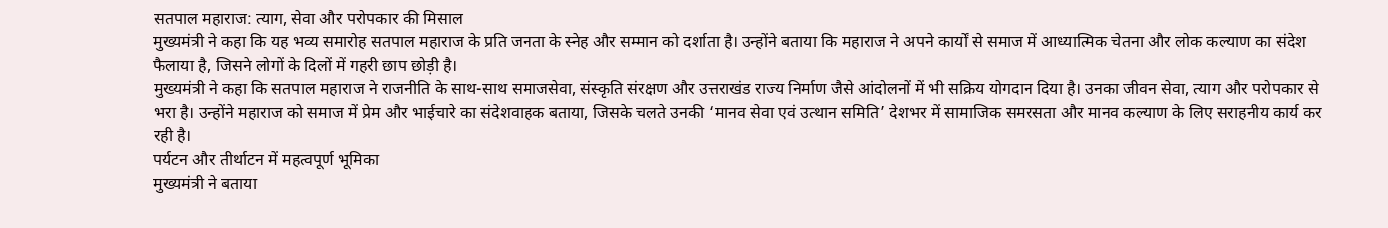सतपाल महाराज: त्याग, सेवा और परोपकार की मिसाल
मुख्यमंत्री ने कहा कि यह भव्य समारोह सतपाल महाराज के प्रति जनता के स्नेह और सम्मान को दर्शाता है। उन्होंने बताया कि महाराज ने अपने कार्यों से समाज में आध्यात्मिक चेतना और लोक कल्याण का संदेश फैलाया है, जिसने लोगों के दिलों में गहरी छाप छोड़ी है।
मुख्यमंत्री ने कहा कि सतपाल महाराज ने राजनीति के साथ-साथ समाजसेवा, संस्कृति संरक्षण और उत्तराखंड राज्य निर्माण जैसे आंदोलनों में भी सक्रिय योगदान दिया है। उनका जीवन सेवा, त्याग और परोपकार से भरा है। उन्होंने महाराज को समाज में प्रेम और भाईचारे का संदेशवाहक बताया, जिसके चलते उनकी ‘मानव सेवा एवं उत्थान समिति’ देशभर में सामाजिक समरसता और मानव कल्याण के लिए सराहनीय कार्य कर रही है।
पर्यटन और तीर्थाटन में महत्वपूर्ण भूमिका
मुख्यमंत्री ने बताया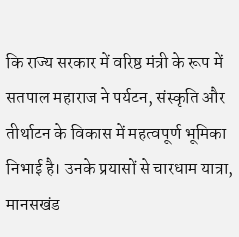कि राज्य सरकार में वरिष्ठ मंत्री के रूप में सतपाल महाराज ने पर्यटन, संस्कृति और तीर्थाटन के विकास में महत्वपूर्ण भूमिका निभाई है। उनके प्रयासों से चारधाम यात्रा, मानसखंड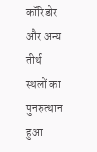कॉरिडोर और अन्य तीर्थ स्थलों का पुनरुत्थान हुआ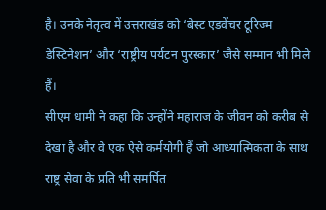है। उनके नेतृत्व में उत्तराखंड को ‘बेस्ट एडवेंचर टूरिज्म डेस्टिनेशन’ और ‘राष्ट्रीय पर्यटन पुरस्कार’ जैसे सम्मान भी मिले हैं।
सीएम धामी ने कहा कि उन्होंने महाराज के जीवन को करीब से देखा है और वे एक ऐसे कर्मयोगी हैं जो आध्यात्मिकता के साथ राष्ट्र सेवा के प्रति भी समर्पित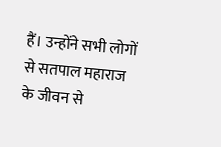हैं। उन्होंने सभी लोगों से सतपाल महाराज के जीवन से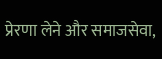प्रेरणा लेने और समाजसेवा,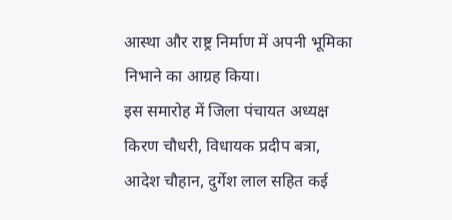आस्था और राष्ट्र निर्माण में अपनी भूमिका निभाने का आग्रह किया।
इस समारोह में जिला पंचायत अध्यक्ष किरण चौधरी, विधायक प्रदीप बत्रा, आदेश चौहान, दुर्गेश लाल सहित कई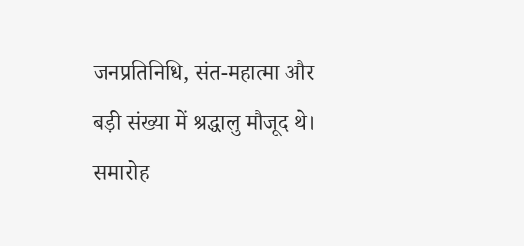जनप्रतिनिधि, संत-महात्मा और बड़ी संख्या में श्रद्धालु मौजूद थे। समारोह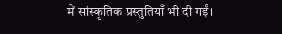में सांस्कृतिक प्रस्तुतियाँ भी दी गईं।